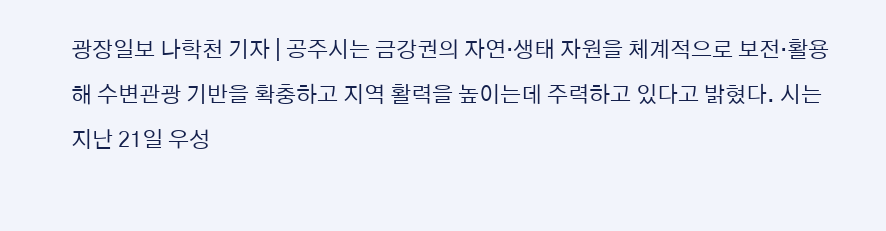광장일보 나학천 기자 | 공주시는 금강권의 자연·생태 자원을 체계적으로 보전·활용해 수변관광 기반을 확충하고 지역 활력을 높이는데 주력하고 있다고 밝혔다. 시는 지난 21일 우성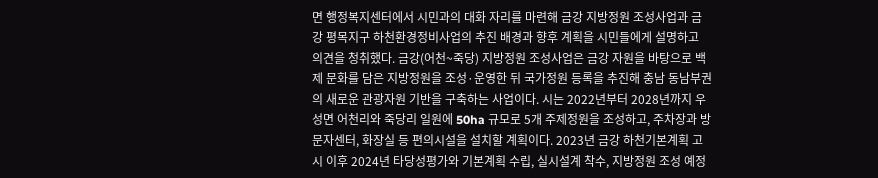면 행정복지센터에서 시민과의 대화 자리를 마련해 금강 지방정원 조성사업과 금강 평목지구 하천환경정비사업의 추진 배경과 향후 계획을 시민들에게 설명하고 의견을 청취했다. 금강(어천~죽당) 지방정원 조성사업은 금강 자원을 바탕으로 백제 문화를 담은 지방정원을 조성·운영한 뒤 국가정원 등록을 추진해 충남 동남부권의 새로운 관광자원 기반을 구축하는 사업이다. 시는 2022년부터 2028년까지 우성면 어천리와 죽당리 일원에 50ha 규모로 5개 주제정원을 조성하고, 주차장과 방문자센터, 화장실 등 편의시설을 설치할 계획이다. 2023년 금강 하천기본계획 고시 이후 2024년 타당성평가와 기본계획 수립, 실시설계 착수, 지방정원 조성 예정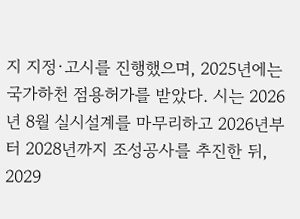지 지정·고시를 진행했으며, 2025년에는 국가하천 점용허가를 받았다. 시는 2026년 8월 실시설계를 마무리하고 2026년부터 2028년까지 조성공사를 추진한 뒤, 2029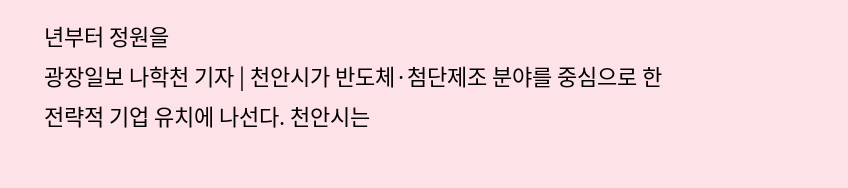년부터 정원을
광장일보 나학천 기자 | 천안시가 반도체·첨단제조 분야를 중심으로 한 전략적 기업 유치에 나선다. 천안시는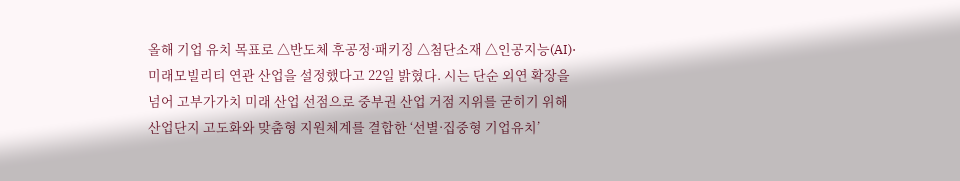올해 기업 유치 목표로 △반도체 후공정·패키징 △첨단소재 △인공지능(AI)·미래모빌리티 연관 산업을 설정했다고 22일 밝혔다. 시는 단순 외연 확장을 넘어 고부가가치 미래 산업 선점으로 중부권 산업 거점 지위를 굳히기 위해 산업단지 고도화와 맞춤형 지원체계를 결합한 ‘선별·집중형 기업유치’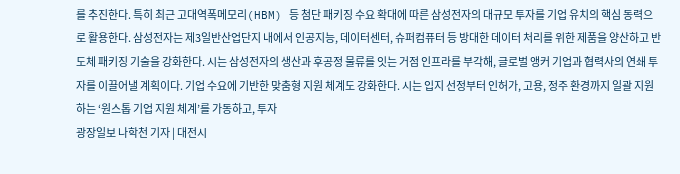를 추진한다. 특히 최근 고대역폭메모리(HBM) 등 첨단 패키징 수요 확대에 따른 삼성전자의 대규모 투자를 기업 유치의 핵심 동력으로 활용한다. 삼성전자는 제3일반산업단지 내에서 인공지능, 데이터센터, 슈퍼컴퓨터 등 방대한 데이터 처리를 위한 제품을 양산하고 반도체 패키징 기술을 강화한다. 시는 삼성전자의 생산과 후공정 물류를 잇는 거점 인프라를 부각해, 글로벌 앵커 기업과 협력사의 연쇄 투자를 이끌어낼 계획이다. 기업 수요에 기반한 맞춤형 지원 체계도 강화한다. 시는 입지 선정부터 인허가, 고용, 정주 환경까지 일괄 지원하는 ‘원스톱 기업 지원 체계’를 가동하고, 투자
광장일보 나학천 기자 | 대전시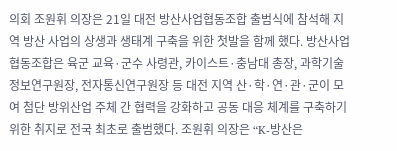의회 조원휘 의장은 21일 대전 방산사업협동조합 출범식에 참석해 지역 방산 사업의 상생과 생태계 구축을 위한 첫발을 함께 했다. 방산사업협동조합은 육군 교육·군수 사령관, 카이스트·충남대 총장, 과학기술정보연구원장, 전자통신연구원장 등 대전 지역 산·학·연·관·군이 모여 첨단 방위산업 주체 간 협력을 강화하고 공동 대응 체계를 구축하기 위한 취지로 전국 최초로 출범했다. 조원휘 의장은 “K-방산은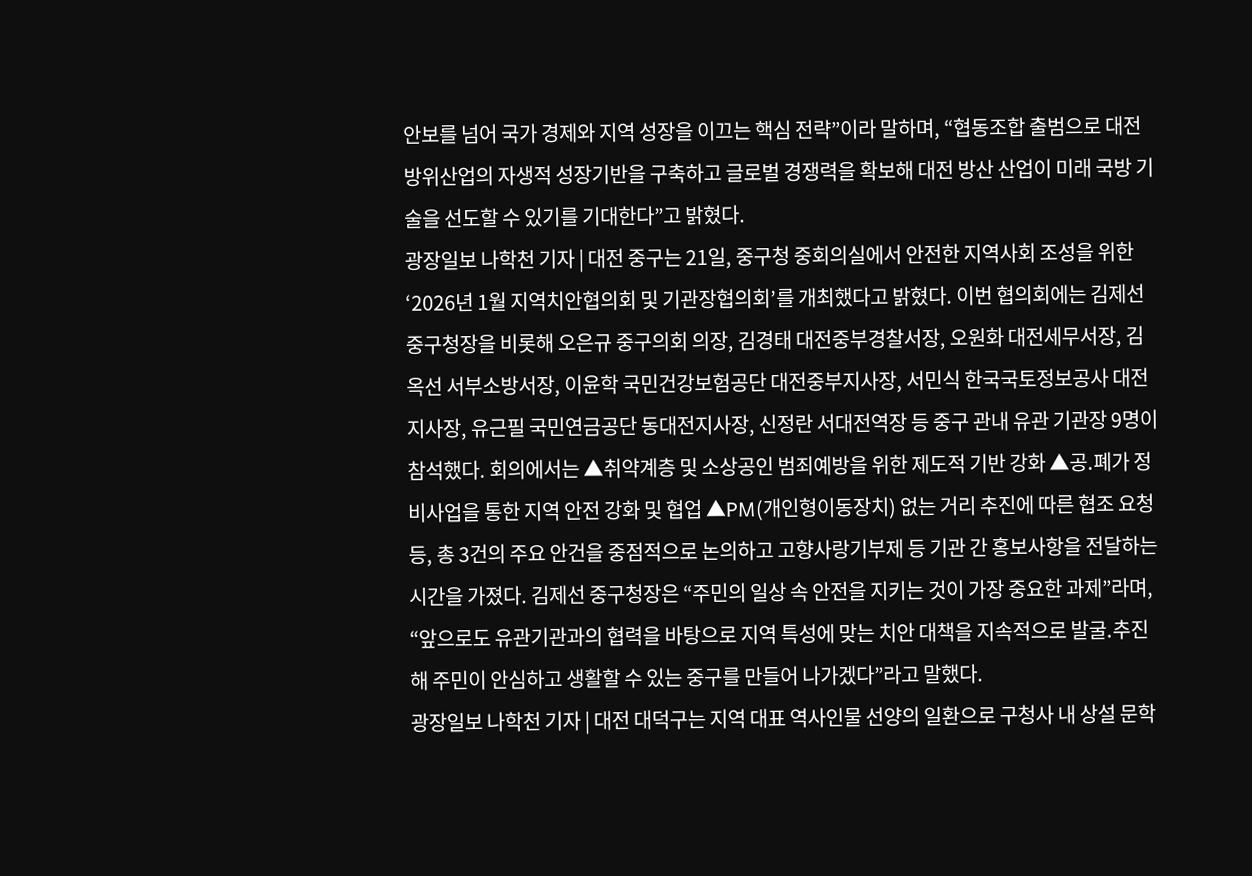안보를 넘어 국가 경제와 지역 성장을 이끄는 핵심 전략”이라 말하며, “협동조합 출범으로 대전 방위산업의 자생적 성장기반을 구축하고 글로벌 경쟁력을 확보해 대전 방산 산업이 미래 국방 기술을 선도할 수 있기를 기대한다”고 밝혔다.
광장일보 나학천 기자 | 대전 중구는 21일, 중구청 중회의실에서 안전한 지역사회 조성을 위한 ‘2026년 1월 지역치안협의회 및 기관장협의회’를 개최했다고 밝혔다. 이번 협의회에는 김제선 중구청장을 비롯해 오은규 중구의회 의장, 김경태 대전중부경찰서장, 오원화 대전세무서장, 김옥선 서부소방서장, 이윤학 국민건강보험공단 대전중부지사장, 서민식 한국국토정보공사 대전지사장, 유근필 국민연금공단 동대전지사장, 신정란 서대전역장 등 중구 관내 유관 기관장 9명이 참석했다. 회의에서는 ▲취약계층 및 소상공인 범죄예방을 위한 제도적 기반 강화 ▲공․폐가 정비사업을 통한 지역 안전 강화 및 협업 ▲PM(개인형이동장치) 없는 거리 추진에 따른 협조 요청 등, 총 3건의 주요 안건을 중점적으로 논의하고 고향사랑기부제 등 기관 간 홍보사항을 전달하는 시간을 가졌다. 김제선 중구청장은 “주민의 일상 속 안전을 지키는 것이 가장 중요한 과제”라며, “앞으로도 유관기관과의 협력을 바탕으로 지역 특성에 맞는 치안 대책을 지속적으로 발굴․추진해 주민이 안심하고 생활할 수 있는 중구를 만들어 나가겠다”라고 말했다.
광장일보 나학천 기자 | 대전 대덕구는 지역 대표 역사인물 선양의 일환으로 구청사 내 상설 문학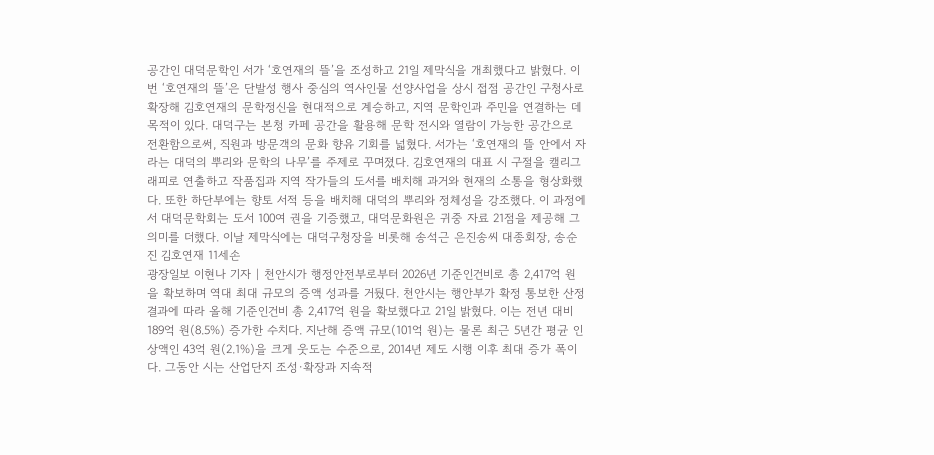공간인 대덕문학인 서가 ‘호연재의 뜰’을 조성하고 21일 제막식을 개최했다고 밝혔다. 이번 ‘호연재의 뜰’은 단발성 행사 중심의 역사인물 선양사업을 상시 접점 공간인 구청사로 확장해 김호연재의 문학정신을 현대적으로 계승하고, 지역 문학인과 주민을 연결하는 데 목적이 있다. 대덕구는 본청 카페 공간을 활용해 문학 전시와 열람이 가능한 공간으로 전환함으로써, 직원과 방문객의 문화 향유 기회를 넓혔다. 서가는 ‘호연재의 뜰 안에서 자라는 대덕의 뿌리와 문학의 나무’를 주제로 꾸며졌다. 김호연재의 대표 시 구절을 캘리그래피로 연출하고 작품집과 지역 작가들의 도서를 배치해 과거와 현재의 소통을 형상화했다. 또한 하단부에는 향토 서적 등을 배치해 대덕의 뿌리와 정체성을 강조했다. 이 과정에서 대덕문학회는 도서 100여 권을 기증했고, 대덕문화원은 귀중 자료 21점을 제공해 그 의미를 더했다. 이날 제막식에는 대덕구청장을 비롯해 송석근 은진송씨 대종회장, 송순진 김호연재 11세손
광장일보 이현나 기자 | 천안시가 행정안전부로부터 2026년 기준인건비로 총 2,417억 원을 확보하며 역대 최대 규모의 증액 성과를 거뒀다. 천안시는 행안부가 확정 통보한 산정 결과에 따라 올해 기준인건비 총 2,417억 원을 확보했다고 21일 밝혔다. 이는 전년 대비 189억 원(8.5%) 증가한 수치다. 지난해 증액 규모(101억 원)는 물론 최근 5년간 평균 인상액인 43억 원(2.1%)을 크게 웃도는 수준으로, 2014년 제도 시행 이후 최대 증가 폭이다. 그동안 시는 산업단지 조성·확장과 지속적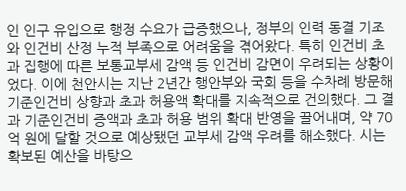인 인구 유입으로 행정 수요가 급증했으나, 정부의 인력 동결 기조와 인건비 산정 누적 부족으로 어려움을 겪어왔다. 특히 인건비 초과 집행에 따른 보통교부세 감액 등 인건비 감면이 우려되는 상황이었다. 이에 천안시는 지난 2년간 행안부와 국회 등을 수차례 방문해 기준인건비 상향과 초과 허용액 확대를 지속적으로 건의했다. 그 결과 기준인건비 증액과 초과 허용 범위 확대 반영을 끌어내며, 약 70억 원에 달할 것으로 예상됐던 교부세 감액 우려를 해소했다. 시는 확보된 예산을 바탕으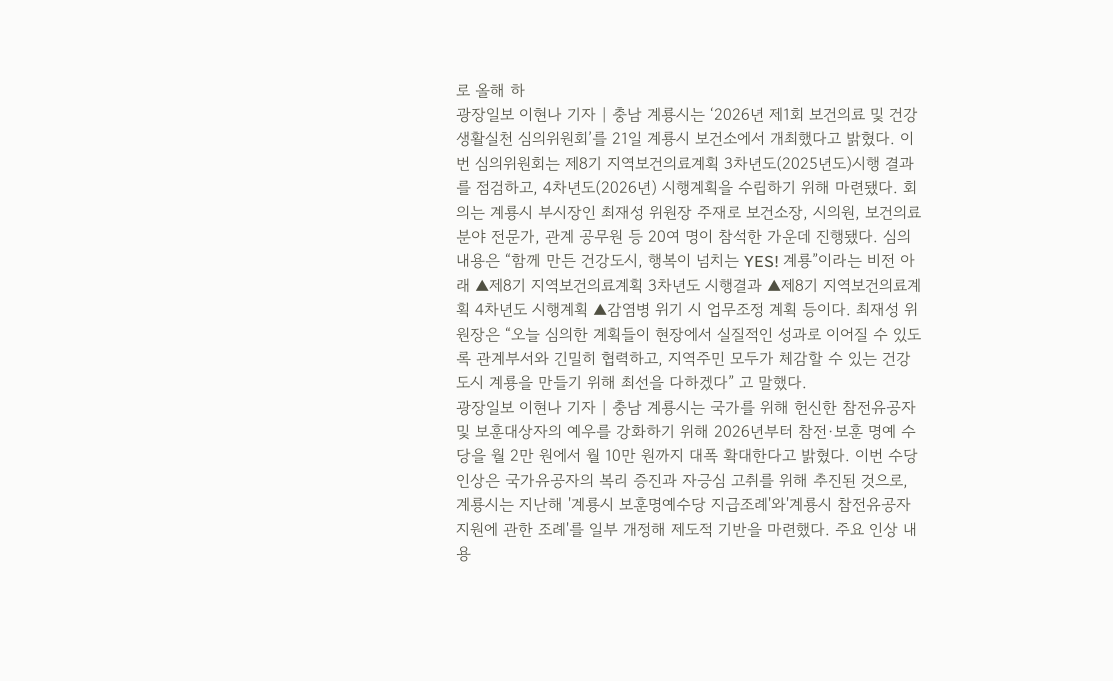로 올해 하
광장일보 이현나 기자 | 충남 계룡시는 ‘2026년 제1회 보건의료 및 건강생활실천 심의위원회’를 21일 계룡시 보건소에서 개최했다고 밝혔다. 이번 심의위원회는 제8기 지역보건의료계획 3차년도(2025년도)시행 결과를 점검하고, 4차년도(2026년) 시행계획을 수립하기 위해 마련됐다. 회의는 계룡시 부시장인 최재성 위원장 주재로 보건소장, 시의원, 보건의료 분야 전문가, 관계 공무원 등 20여 명이 참석한 가운데 진행됐다. 심의 내용은 “함께 만든 건강도시, 행복이 넘치는 YES! 계룡”이라는 비전 아래 ▲제8기 지역보건의료계획 3차년도 시행결과 ▲제8기 지역보건의료계획 4차년도 시행계획 ▲감염병 위기 시 업무조정 계획 등이다. 최재성 위원장은 “오늘 심의한 계획들이 현장에서 실질적인 성과로 이어질 수 있도록 관계부서와 긴밀히 협력하고, 지역주민 모두가 체감할 수 있는 건강도시 계룡을 만들기 위해 최선을 다하겠다” 고 말했다.
광장일보 이현나 기자 | 충남 계룡시는 국가를 위해 헌신한 참전유공자 및 보훈대상자의 예우를 강화하기 위해 2026년부터 참전·보훈 명예 수당을 월 2만 원에서 월 10만 원까지 대폭 확대한다고 밝혔다. 이번 수당 인상은 국가유공자의 복리 증진과 자긍심 고취를 위해 추진된 것으로, 계룡시는 지난해 '계룡시 보훈명예수당 지급조례'와'계룡시 참전유공자 지원에 관한 조례'를 일부 개정해 제도적 기반을 마련했다. 주요 인상 내용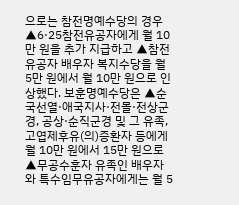으로는 참전명예수당의 경우 ▲6·25참전유공자에게 월 10만 원을 추가 지급하고 ▲참전유공자 배우자 복지수당을 월 5만 원에서 월 10만 원으로 인상했다. 보훈명예수당은 ▲순국선열·애국지사·전몰·전상군경, 공상·순직군경 및 그 유족, 고엽제후유(의)증환자 등에게 월 10만 원에서 15만 원으로 ▲무공수훈자 유족인 배우자와 특수임무유공자에게는 월 5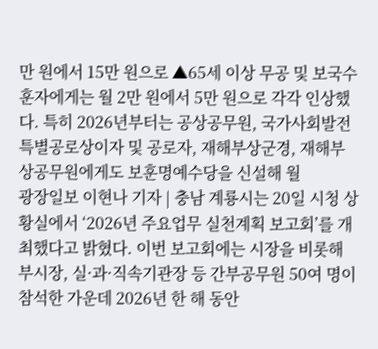만 원에서 15만 원으로 ▲65세 이상 무공 및 보국수훈자에게는 월 2만 원에서 5만 원으로 각각 인상했다. 특히 2026년부터는 공상공무원, 국가사회발전 특별공로상이자 및 공로자, 재해부상군경, 재해부상공무원에게도 보훈명예수당을 신설해 월
광장일보 이현나 기자 | 충남 계룡시는 20일 시청 상황실에서 ‘2026년 주요업무 실천계획 보고회’를 개최했다고 밝혔다. 이번 보고회에는 시장을 비롯해 부시장, 실·과·직속기관장 등 간부공무원 50여 명이 참석한 가운데 2026년 한 해 동안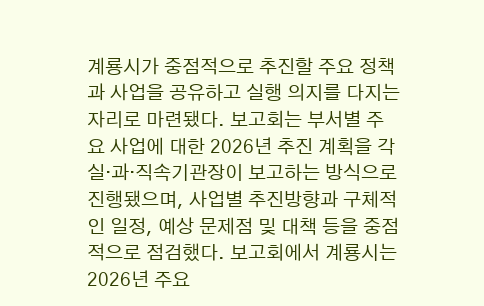계룡시가 중점적으로 추진할 주요 정책과 사업을 공유하고 실행 의지를 다지는 자리로 마련됐다. 보고회는 부서별 주요 사업에 대한 2026년 추진 계획을 각 실·과·직속기관장이 보고하는 방식으로 진행됐으며, 사업별 추진방향과 구체적인 일정, 예상 문제점 및 대책 등을 중점적으로 점검했다. 보고회에서 계룡시는 2026년 주요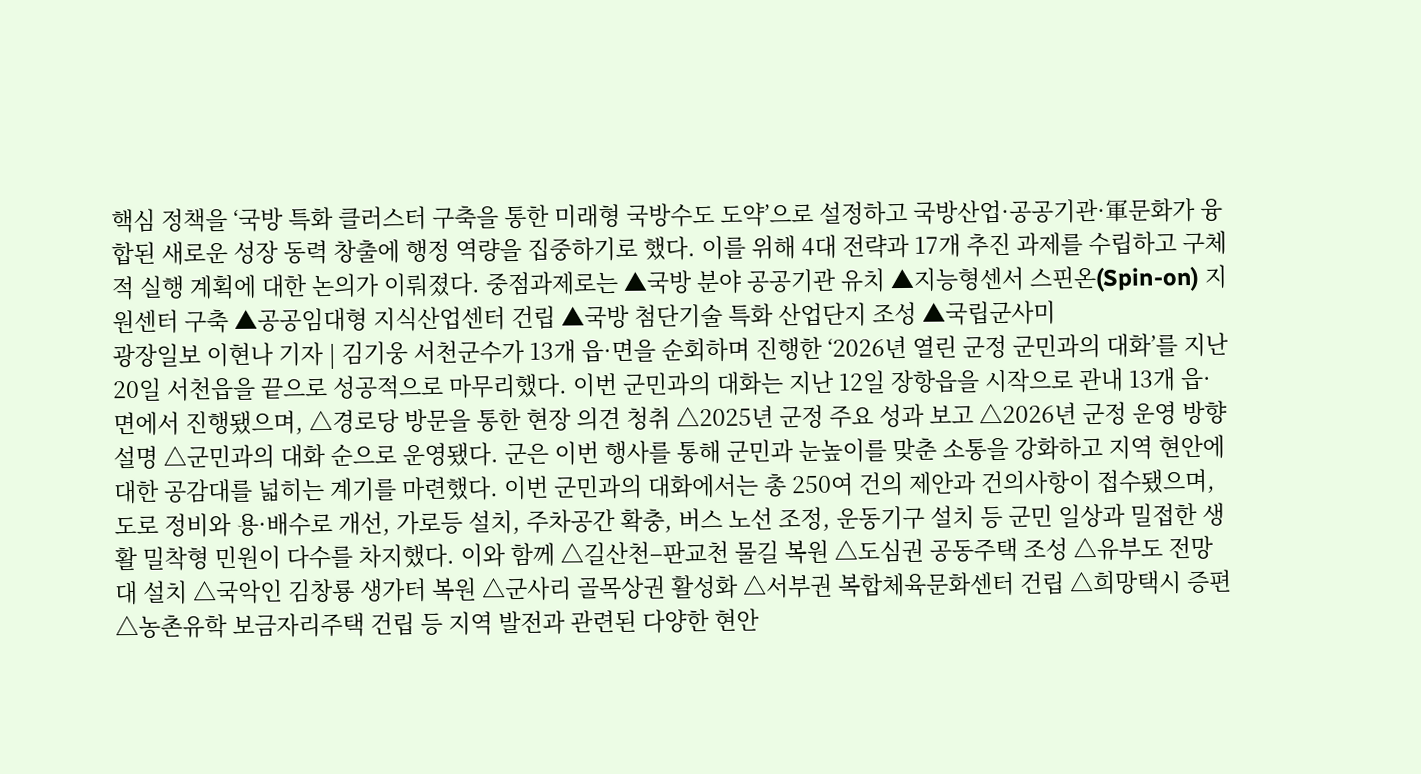핵심 정책을 ‘국방 특화 클러스터 구축을 통한 미래형 국방수도 도약’으로 설정하고 국방산업·공공기관·軍문화가 융합된 새로운 성장 동력 창출에 행정 역량을 집중하기로 했다. 이를 위해 4대 전략과 17개 추진 과제를 수립하고 구체적 실행 계획에 대한 논의가 이뤄졌다. 중점과제로는 ▲국방 분야 공공기관 유치 ▲지능형센서 스핀온(Spin-on) 지원센터 구축 ▲공공임대형 지식산업센터 건립 ▲국방 첨단기술 특화 산업단지 조성 ▲국립군사미
광장일보 이현나 기자 | 김기웅 서천군수가 13개 읍·면을 순회하며 진행한 ‘2026년 열린 군정 군민과의 대화’를 지난 20일 서천읍을 끝으로 성공적으로 마무리했다. 이번 군민과의 대화는 지난 12일 장항읍을 시작으로 관내 13개 읍·면에서 진행됐으며, △경로당 방문을 통한 현장 의견 청취 △2025년 군정 주요 성과 보고 △2026년 군정 운영 방향 설명 △군민과의 대화 순으로 운영됐다. 군은 이번 행사를 통해 군민과 눈높이를 맞춘 소통을 강화하고 지역 현안에 대한 공감대를 넓히는 계기를 마련했다. 이번 군민과의 대화에서는 총 250여 건의 제안과 건의사항이 접수됐으며, 도로 정비와 용·배수로 개선, 가로등 설치, 주차공간 확충, 버스 노선 조정, 운동기구 설치 등 군민 일상과 밀접한 생활 밀착형 민원이 다수를 차지했다. 이와 함께 △길산천–판교천 물길 복원 △도심권 공동주택 조성 △유부도 전망대 설치 △국악인 김창룡 생가터 복원 △군사리 골목상권 활성화 △서부권 복합체육문화센터 건립 △희망택시 증편 △농촌유학 보금자리주택 건립 등 지역 발전과 관련된 다양한 현안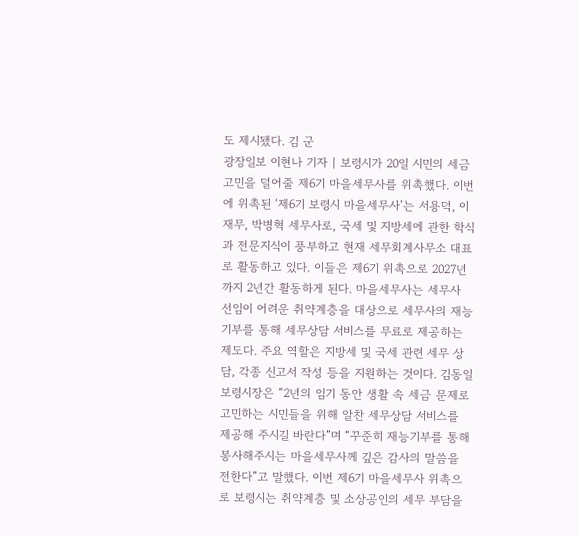도 제시됐다. 김 군
광장일보 이현나 기자 | 보령시가 20일 시민의 세금 고민을 덜어줄 제6기 마을세무사를 위촉했다. 이번에 위촉된 ‘제6기 보령시 마을세무사’는 서용덕, 이재무, 박병혁 세무사로, 국세 및 지방세에 관한 학식과 전문지식이 풍부하고 현재 세무회계사무소 대표로 활동하고 있다. 이들은 제6기 위촉으로 2027년까지 2년간 활동하게 된다. 마을세무사는 세무사 선임이 어려운 취약계층을 대상으로 세무사의 재능기부를 통해 세무상담 서비스를 무료로 제공하는 제도다. 주요 역할은 지방세 및 국세 관련 세무 상담, 각종 신고서 작성 등을 지원하는 것이다. 김동일 보령시장은 “2년의 임기 동안 생활 속 세금 문제로 고민하는 시민들을 위해 알찬 세무상담 서비스를 제공해 주시길 바란다”며 “꾸준히 재능기부를 통해 봉사해주시는 마을세무사께 깊은 감사의 말씀을 전한다”고 말했다. 이번 제6기 마을세무사 위촉으로 보령시는 취약계층 및 소상공인의 세무 부담을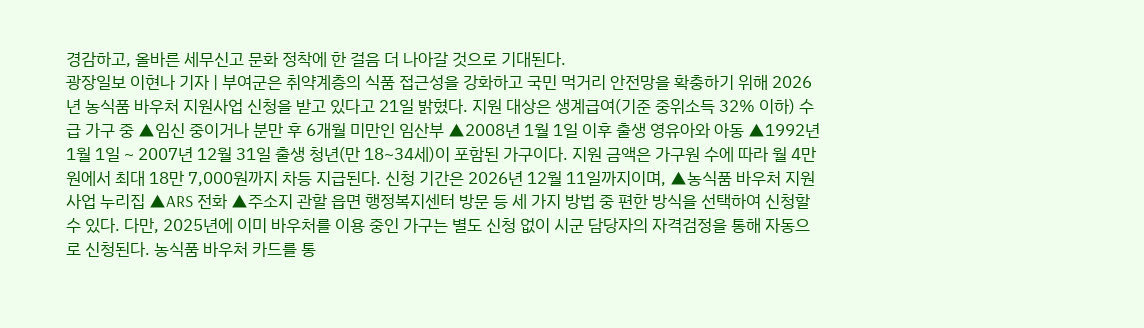경감하고, 올바른 세무신고 문화 정착에 한 걸음 더 나아갈 것으로 기대된다.
광장일보 이현나 기자 | 부여군은 취약계층의 식품 접근성을 강화하고 국민 먹거리 안전망을 확충하기 위해 2026년 농식품 바우처 지원사업 신청을 받고 있다고 21일 밝혔다. 지원 대상은 생계급여(기준 중위소득 32% 이하) 수급 가구 중 ▲임신 중이거나 분만 후 6개월 미만인 임산부 ▲2008년 1월 1일 이후 출생 영유아와 아동 ▲1992년 1월 1일 ~ 2007년 12월 31일 출생 청년(만 18~34세)이 포함된 가구이다. 지원 금액은 가구원 수에 따라 월 4만 원에서 최대 18만 7,000원까지 차등 지급된다. 신청 기간은 2026년 12월 11일까지이며, ▲농식품 바우처 지원사업 누리집 ▲ARS 전화 ▲주소지 관할 읍면 행정복지센터 방문 등 세 가지 방법 중 편한 방식을 선택하여 신청할 수 있다. 다만, 2025년에 이미 바우처를 이용 중인 가구는 별도 신청 없이 시군 담당자의 자격검정을 통해 자동으로 신청된다. 농식품 바우처 카드를 통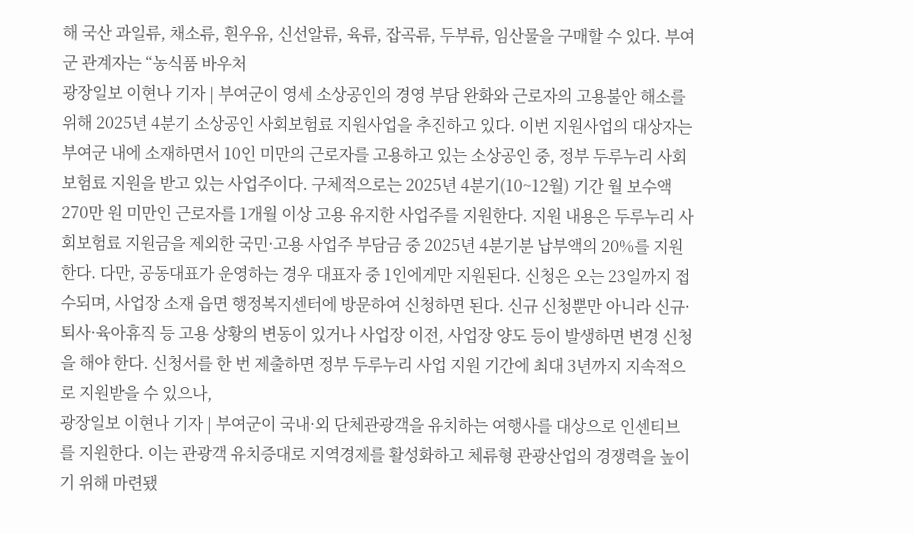해 국산 과일류, 채소류, 흰우유, 신선알류, 육류, 잡곡류, 두부류, 임산물을 구매할 수 있다. 부여군 관계자는 “농식품 바우처
광장일보 이현나 기자 | 부여군이 영세 소상공인의 경영 부담 완화와 근로자의 고용불안 해소를 위해 2025년 4분기 소상공인 사회보험료 지원사업을 추진하고 있다. 이번 지원사업의 대상자는 부여군 내에 소재하면서 10인 미만의 근로자를 고용하고 있는 소상공인 중, 정부 두루누리 사회보험료 지원을 받고 있는 사업주이다. 구체적으로는 2025년 4분기(10~12월) 기간 월 보수액 270만 원 미만인 근로자를 1개월 이상 고용 유지한 사업주를 지원한다. 지원 내용은 두루누리 사회보험료 지원금을 제외한 국민·고용 사업주 부담금 중 2025년 4분기분 납부액의 20%를 지원한다. 다만, 공동대표가 운영하는 경우 대표자 중 1인에게만 지원된다. 신청은 오는 23일까지 접수되며, 사업장 소재 읍면 행정복지센터에 방문하여 신청하면 된다. 신규 신청뿐만 아니라 신규·퇴사·육아휴직 등 고용 상황의 변동이 있거나 사업장 이전, 사업장 양도 등이 발생하면 변경 신청을 해야 한다. 신청서를 한 번 제출하면 정부 두루누리 사업 지원 기간에 최대 3년까지 지속적으로 지원받을 수 있으나,
광장일보 이현나 기자 | 부여군이 국내·외 단체관광객을 유치하는 여행사를 대상으로 인센티브를 지원한다. 이는 관광객 유치증대로 지역경제를 활성화하고 체류형 관광산업의 경쟁력을 높이기 위해 마련됐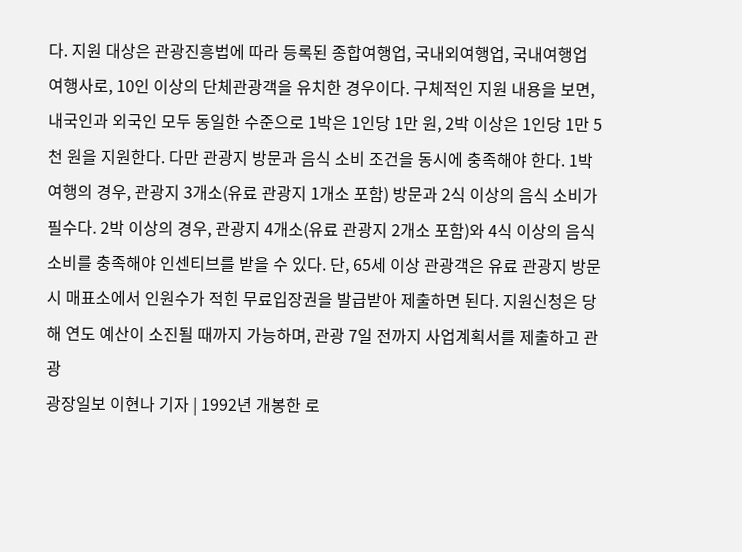다. 지원 대상은 관광진흥법에 따라 등록된 종합여행업, 국내외여행업, 국내여행업 여행사로, 10인 이상의 단체관광객을 유치한 경우이다. 구체적인 지원 내용을 보면, 내국인과 외국인 모두 동일한 수준으로 1박은 1인당 1만 원, 2박 이상은 1인당 1만 5천 원을 지원한다. 다만 관광지 방문과 음식 소비 조건을 동시에 충족해야 한다. 1박 여행의 경우, 관광지 3개소(유료 관광지 1개소 포함) 방문과 2식 이상의 음식 소비가 필수다. 2박 이상의 경우, 관광지 4개소(유료 관광지 2개소 포함)와 4식 이상의 음식 소비를 충족해야 인센티브를 받을 수 있다. 단, 65세 이상 관광객은 유료 관광지 방문 시 매표소에서 인원수가 적힌 무료입장권을 발급받아 제출하면 된다. 지원신청은 당해 연도 예산이 소진될 때까지 가능하며, 관광 7일 전까지 사업계획서를 제출하고 관광
광장일보 이현나 기자 | 1992년 개봉한 로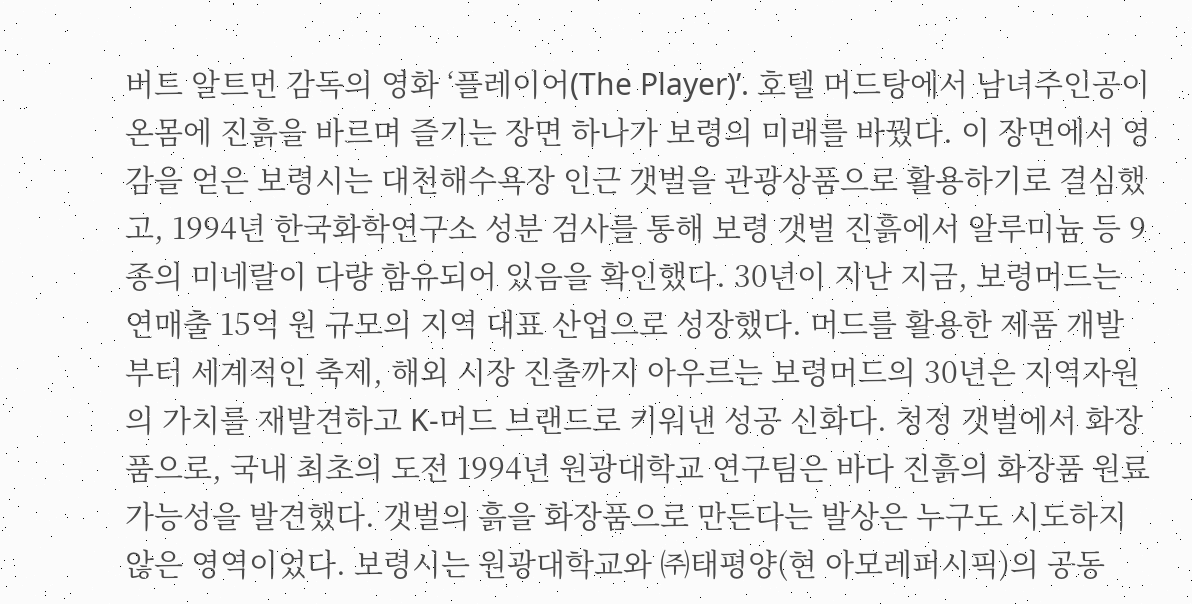버트 알트먼 감독의 영화 ‘플레이어(The Player)’. 호텔 머드탕에서 남녀주인공이 온몸에 진흙을 바르며 즐기는 장면 하나가 보령의 미래를 바꿨다. 이 장면에서 영감을 얻은 보령시는 대천해수욕장 인근 갯벌을 관광상품으로 활용하기로 결심했고, 1994년 한국화학연구소 성분 검사를 통해 보령 갯벌 진흙에서 알루미늄 등 9종의 미네랄이 다량 함유되어 있음을 확인했다. 30년이 지난 지금, 보령머드는 연매출 15억 원 규모의 지역 대표 산업으로 성장했다. 머드를 활용한 제품 개발부터 세계적인 축제, 해외 시장 진출까지 아우르는 보령머드의 30년은 지역자원의 가치를 재발견하고 K-머드 브랜드로 키워낸 성공 신화다. 청정 갯벌에서 화장품으로, 국내 최초의 도전 1994년 원광대학교 연구팀은 바다 진흙의 화장품 원료 가능성을 발견했다. 갯벌의 흙을 화장품으로 만든다는 발상은 누구도 시도하지 않은 영역이었다. 보령시는 원광대학교와 ㈜태평양(현 아모레퍼시픽)의 공동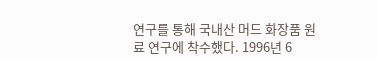연구를 통해 국내산 머드 화장품 원료 연구에 착수했다. 1996년 6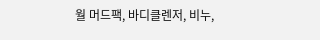월 머드팩, 바디클렌저, 비누,